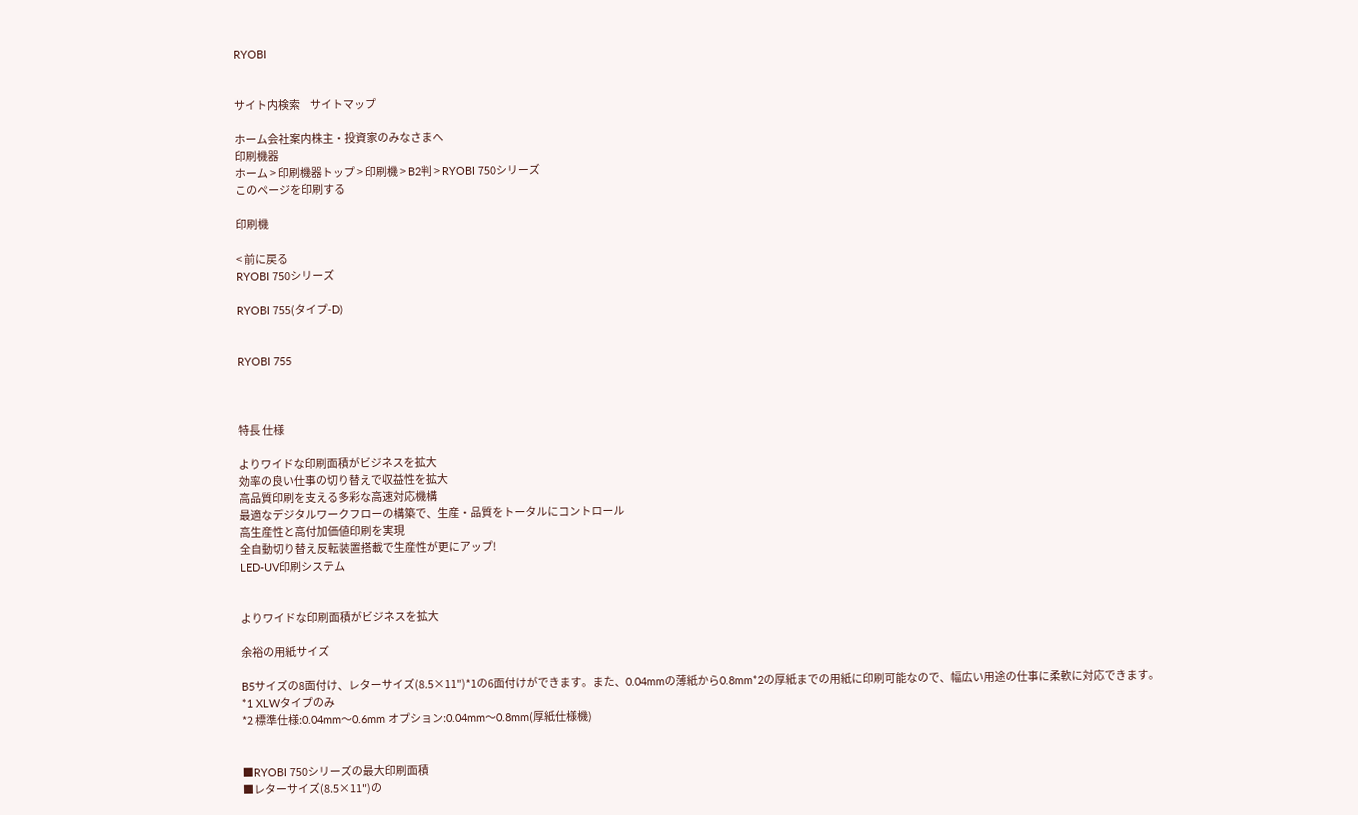RYOBI


サイト内検索     サイトマップ

ホーム会社案内株主・投資家のみなさまへ
印刷機器
ホーム > 印刷機器トップ > 印刷機 > B2判 > RYOBI 750シリーズ
このページを印刷する

印刷機

< 前に戻る
RYOBI 750シリーズ

RYOBI 755(タイプ-D)


RYOBI 755



特長 仕様

よりワイドな印刷面積がビジネスを拡大
効率の良い仕事の切り替えで収益性を拡大
高品質印刷を支える多彩な高速対応機構
最適なデジタルワークフローの構築で、生産・品質をトータルにコントロール
高生産性と高付加価値印刷を実現
全自動切り替え反転装置搭載で生産性が更にアップ!
LED-UV印刷システム


よりワイドな印刷面積がビジネスを拡大

余裕の用紙サイズ

B5サイズの8面付け、レターサイズ(8.5×11")*1の6面付けができます。また、0.04mmの薄紙から0.8mm*2の厚紙までの用紙に印刷可能なので、幅広い用途の仕事に柔軟に対応できます。
*1 XLWタイプのみ
*2 標準仕様:0.04mm〜0.6mm オプション:0.04mm〜0.8mm(厚紙仕様機)


■RYOBI 750シリーズの最大印刷面積
■レターサイズ(8.5×11")の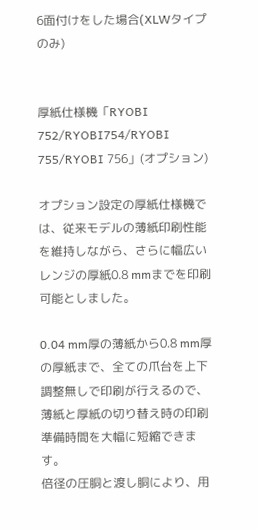6面付けをした場合(XLWタイプのみ)


厚紙仕様機「RYOBI 752/RYOBI754/RYOBI 755/RYOBI 756」(オプション)

オプション設定の厚紙仕様機では、従来モデルの薄紙印刷性能を維持しながら、さらに幅広いレンジの厚紙0.8 mmまでを印刷可能としました。

0.04 mm厚の薄紙から0.8 mm厚の厚紙まで、全ての爪台を上下調整無しで印刷が行えるので、薄紙と厚紙の切り替え時の印刷準備時間を大幅に短縮できます。
倍径の圧胴と渡し胴により、用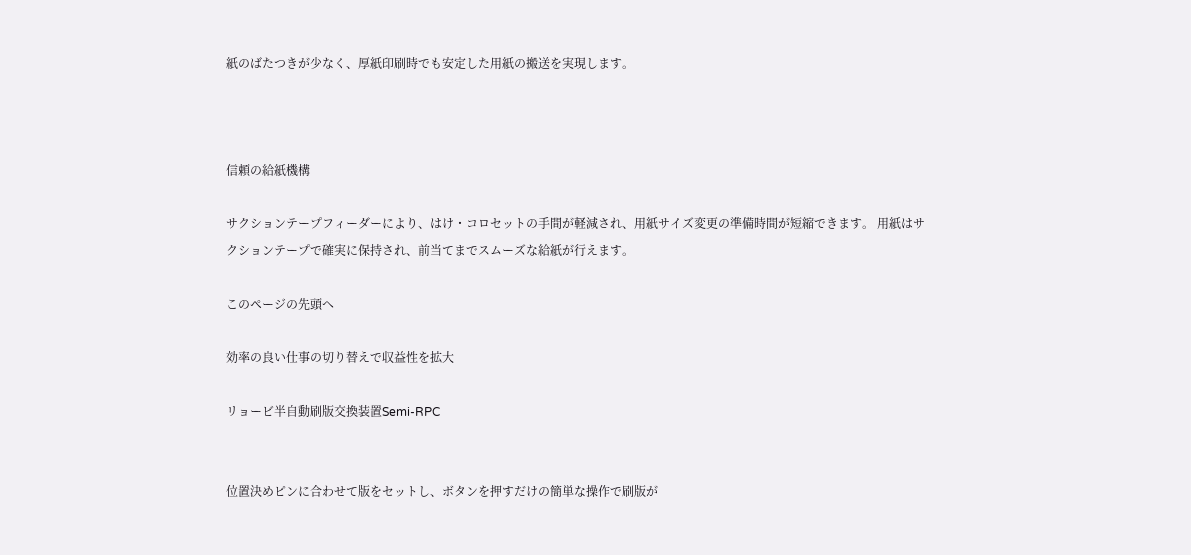紙のばたつきが少なく、厚紙印刷時でも安定した用紙の搬送を実現します。



信頼の給紙機構

サクションテープフィーダーにより、はけ・コロセットの手間が軽減され、用紙サイズ変更の準備時間が短縮できます。 用紙はサクションテープで確実に保持され、前当てまでスムーズな給紙が行えます。

このページの先頭へ

効率の良い仕事の切り替えで収益性を拡大

リョービ半自動刷版交換装置Semi-RPC


位置決めピンに合わせて版をセットし、ボタンを押すだけの簡単な操作で刷版が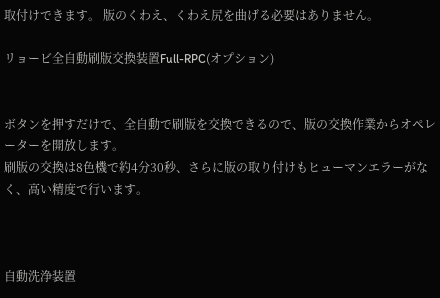取付けできます。 版のくわえ、くわえ尻を曲げる必要はありません。

リョービ全自動刷版交換装置Full-RPC(オプション)


ボタンを押すだけで、全自動で刷版を交換できるので、版の交換作業からオペレーターを開放します。
刷版の交換は8色機で約4分30秒、さらに版の取り付けもヒューマンエラーがなく、高い精度で行います。



自動洗浄装置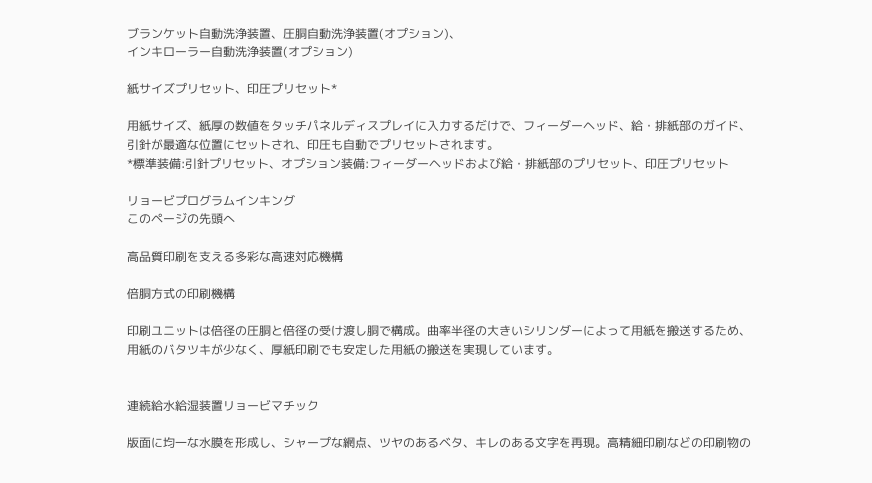ブランケット自動洗浄装置、圧胴自動洗浄装置(オプション)、
インキローラー自動洗浄装置(オプション)

紙サイズプリセット、印圧プリセット*

用紙サイズ、紙厚の数値をタッチパネルディスプレイに入力するだけで、フィーダーヘッド、給・排紙部のガイド、引針が最適な位置にセットされ、印圧も自動でプリセットされます。
*標準装備:引針プリセット、オプション装備:フィーダーヘッドおよび給・排紙部のプリセット、印圧プリセット

リョービプログラムインキング
このページの先頭へ

高品質印刷を支える多彩な高速対応機構

倍胴方式の印刷機構

印刷ユニットは倍径の圧胴と倍径の受け渡し胴で構成。曲率半径の大きいシリンダーによって用紙を搬送するため、用紙のバタツキが少なく、厚紙印刷でも安定した用紙の搬送を実現しています。


連続給水給湿装置リョービマチック

版面に均一な水膜を形成し、シャープな網点、ツヤのあるベタ、キレのある文字を再現。高精細印刷などの印刷物の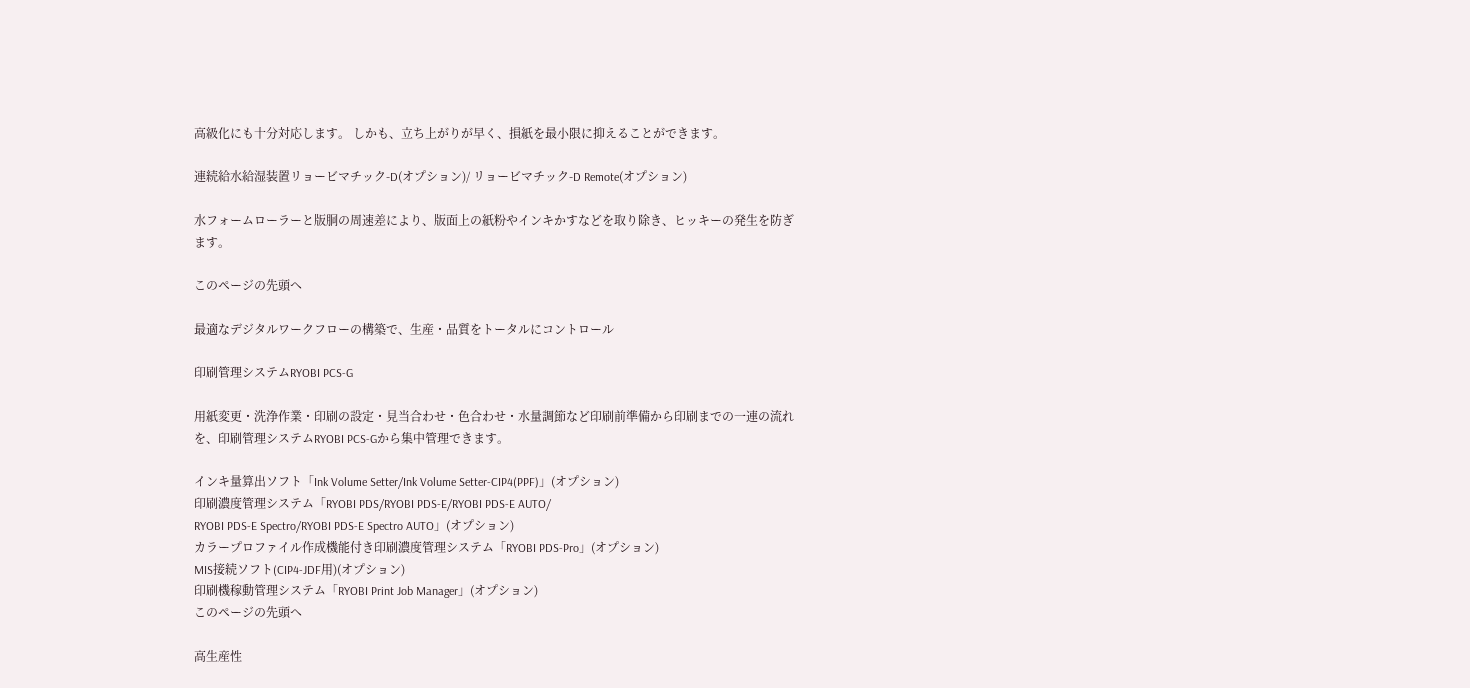高級化にも十分対応します。 しかも、立ち上がりが早く、損紙を最小限に抑えることができます。

連続給水給湿装置リョービマチック-D(オプション)/ リョービマチック-D Remote(オプション)

水フォームローラーと版胴の周速差により、版面上の紙粉やインキかすなどを取り除き、ヒッキーの発生を防ぎます。

このページの先頭へ

最適なデジタルワークフローの構築で、生産・品質をトータルにコントロール

印刷管理システムRYOBI PCS-G

用紙変更・洗浄作業・印刷の設定・見当合わせ・色合わせ・水量調節など印刷前準備から印刷までの一連の流れを、印刷管理システムRYOBI PCS-Gから集中管理できます。

インキ量算出ソフト「Ink Volume Setter/Ink Volume Setter-CIP4(PPF)」(オプション)
印刷濃度管理システム「RYOBI PDS/RYOBI PDS-E/RYOBI PDS-E AUTO/
RYOBI PDS-E Spectro/RYOBI PDS-E Spectro AUTO」(オプション)
カラープロファイル作成機能付き印刷濃度管理システム「RYOBI PDS-Pro」(オプション)
MIS接続ソフト(CIP4-JDF用)(オプション)
印刷機稼動管理システム「RYOBI Print Job Manager」(オプション)
このページの先頭へ

高生産性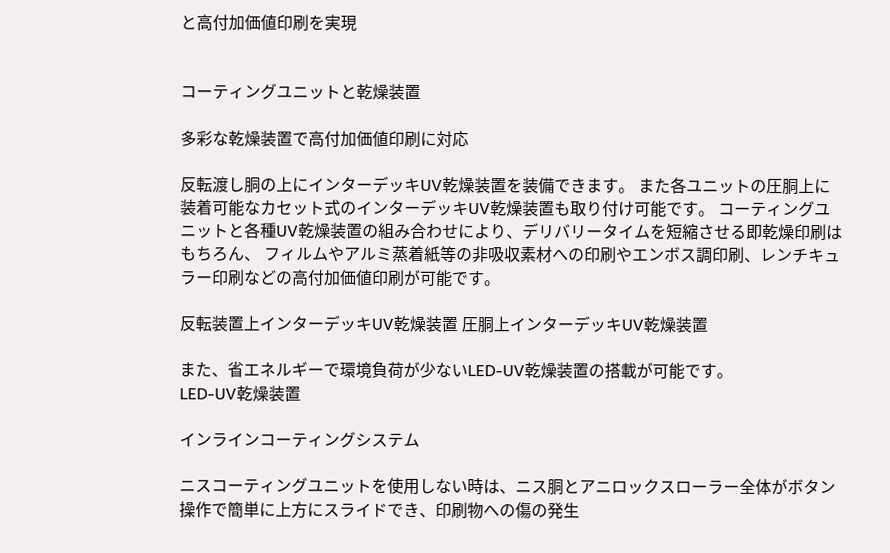と高付加価値印刷を実現


コーティングユニットと乾燥装置

多彩な乾燥装置で高付加価値印刷に対応

反転渡し胴の上にインターデッキUV乾燥装置を装備できます。 また各ユニットの圧胴上に装着可能なカセット式のインターデッキUV乾燥装置も取り付け可能です。 コーティングユニットと各種UV乾燥装置の組み合わせにより、デリバリータイムを短縮させる即乾燥印刷はもちろん、 フィルムやアルミ蒸着紙等の非吸収素材への印刷やエンボス調印刷、レンチキュラー印刷などの高付加価値印刷が可能です。

反転装置上インターデッキUV乾燥装置 圧胴上インターデッキUV乾燥装置

また、省エネルギーで環境負荷が少ないLED-UV乾燥装置の搭載が可能です。
LED-UV乾燥装置

インラインコーティングシステム

ニスコーティングユニットを使用しない時は、ニス胴とアニロックスローラー全体がボタン操作で簡単に上方にスライドでき、印刷物への傷の発生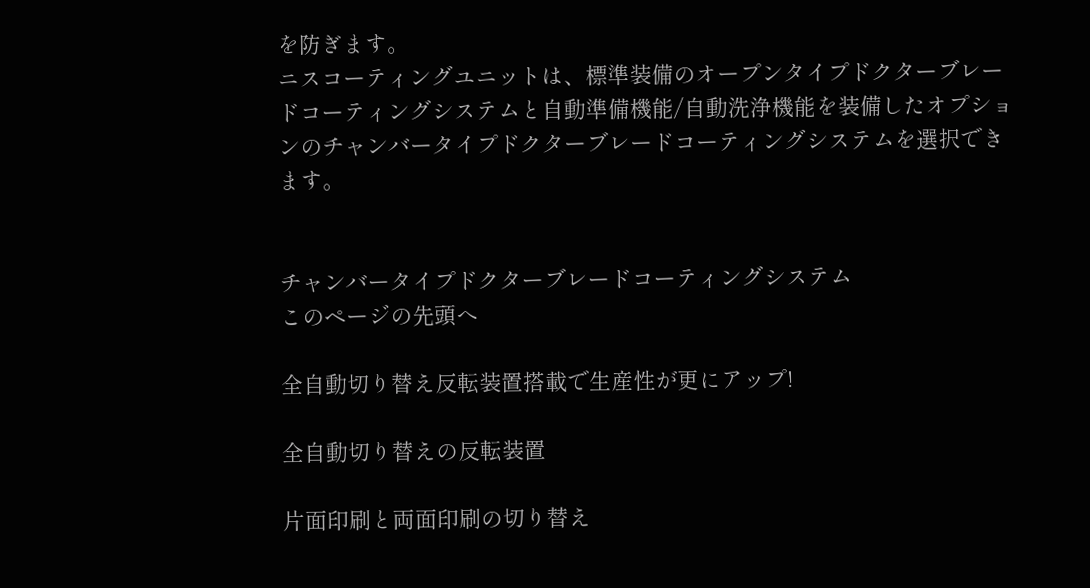を防ぎます。
ニスコーティングユニットは、標準装備のオープンタイプドクターブレードコーティングシステムと自動準備機能/自動洗浄機能を装備したオプションのチャンバータイプドクターブレードコーティングシステムを選択できます。


チャンバータイプドクターブレードコーティングシステム
このページの先頭へ

全自動切り替え反転装置搭載で生産性が更にアップ!

全自動切り替えの反転装置

片面印刷と両面印刷の切り替え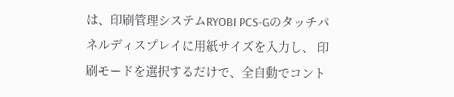は、印刷管理システムRYOBI PCS-Gのタッチパネルディスプレイに用紙サイズを入力し、 印刷モードを選択するだけで、全自動でコント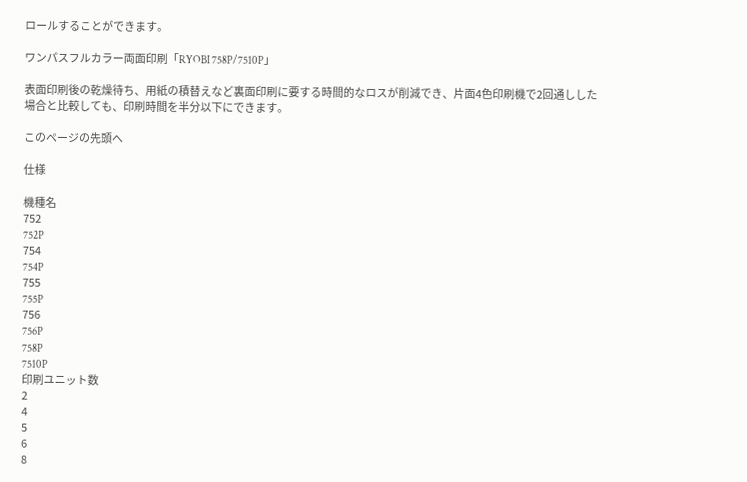ロールすることができます。

ワンパスフルカラー両面印刷「RYOBI 758P/7510P」

表面印刷後の乾燥待ち、用紙の積替えなど裏面印刷に要する時間的なロスが削減でき、片面4色印刷機で2回通しした場合と比較しても、印刷時間を半分以下にできます。

このページの先頭へ

仕様

機種名
752
752P
754
754P
755
755P
756
756P
758P
7510P
印刷ユニット数
2
4
5
6
8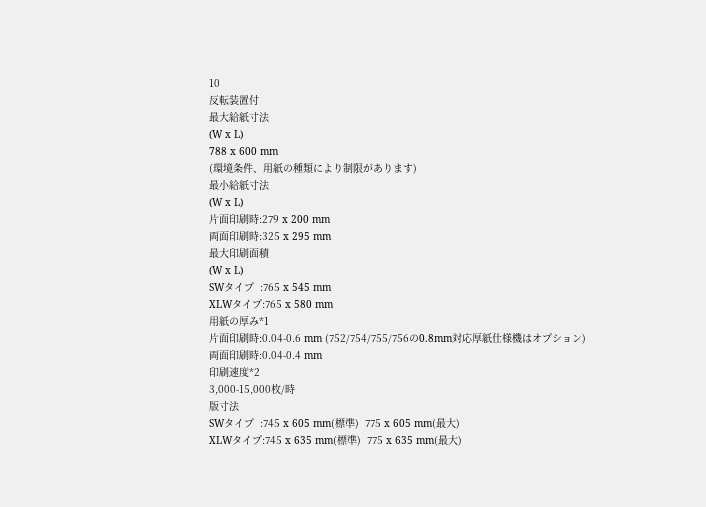10
反転装置付
最大給紙寸法
(W x L)
788 x 600 mm
(環境条件、用紙の種類により制限があります)
最小給紙寸法
(W x L)
片面印刷時:279 x 200 mm
両面印刷時:325 x 295 mm
最大印刷面積
(W x L)
SWタイプ  :765 x 545 mm
XLWタイプ:765 x 580 mm
用紙の厚み*1
片面印刷時:0.04-0.6 mm (752/754/755/756の0.8mm対応厚紙仕様機はオプション)
両面印刷時:0.04-0.4 mm
印刷速度*2
3,000-15,000枚/時
版寸法
SWタイプ  :745 x 605 mm(標準)  775 x 605 mm(最大)
XLWタイプ:745 x 635 mm(標準)  775 x 635 mm(最大)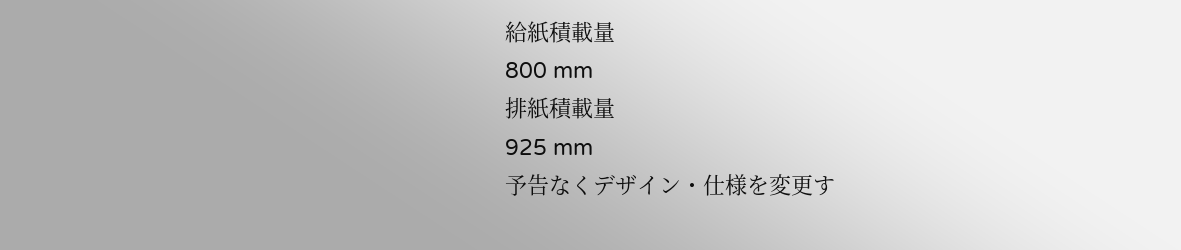給紙積載量
800 mm
排紙積載量
925 mm
予告なくデザイン・仕様を変更す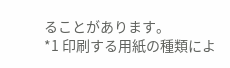ることがあります。
*1 印刷する用紙の種類によ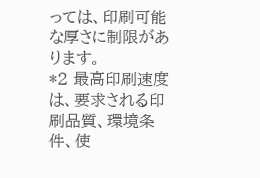っては、印刷可能な厚さに制限があります。
*2 最高印刷速度は、要求される印刷品質、環境条件、使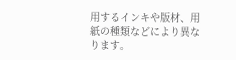用するインキや版材、用紙の種類などにより異なります。